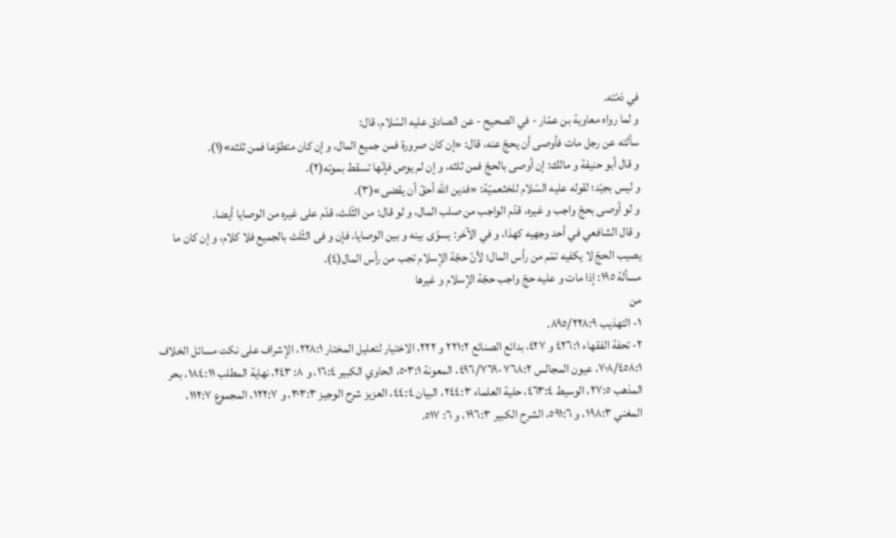في ذمّته.
و لما رواه معاوية بن عمّار - في الصحيح - عن الصادق عليه السّلام، قال:
سألته عن رجل مات فأوصى أن يحجّ عنه، قال: «إن كان صرورة فمن جميع المال، و إن كان متطوّعا فمن ثلثه»(١).
و قال أبو حنيفة و مالك: إن أوصى بالحجّ فمن ثلثه، و إن لم يوص فإنّها تسقط بموته(٢).
و ليس بجيّد؛ لقوله عليه السّلام للخثعميّة: «فدين اللّه أحقّ أن يقضى»(٣).
و لو أوصى بحجّ واجب و غيره، قدّم الواجب من صلب المال، و لو قال: من الثّلث، قدّم على غيره من الوصايا أيضا.
و قال الشافعي في أحد وجهيه كهذا، و في الآخر: يسوّى بينه و بين الوصايا، فإن و فى الثّلث بالجميع فلا كلام، و إن كان ما يصيب الحجّ لا يكفيه تمّم من رأس المال؛ لأنّ حجّة الإسلام تجب من رأس المال(٤).
مسألة ١٩٥: إذا مات و عليه حجّ واجب حجّة الإسلام و غيرها
من
١- التهذيب ٨٩٥/٢٢٨:٩.
٢- تحفة الفقهاء ٤٢٦:١ و ٤٢٧، بدائع الصنائع ٢٢١:٢ و ٢٢٢، الاختيار لتعليل المختار ٢٢٨:١، الإشراف على نكت مسائل الخلاف ٧٠٨/٤٥٨:١، عيون المجالس ٧٦٨:٢-٤٩٦/٧٦٩، المعونة ٥٠٣:١، الحاوي الكبير ١٦:٤، و ٨: ٢٤٣، نهاية المطلب ١٨٤:١١، بحر المذهب ٢٧:٥، الوسيط ٤٦٣:٤، حلية العلماء ٢٤٤:٣، البيان ٤٤:٤، العزيز شرح الوجيز ٣٠٣:٣، و ١٢٢:٧، المجموع ١١٢:٧، المغني ١٩٨:٣، و ٥٩١:٦، الشرح الكبير ١٩٦:٣، و ٦: ٥١٧.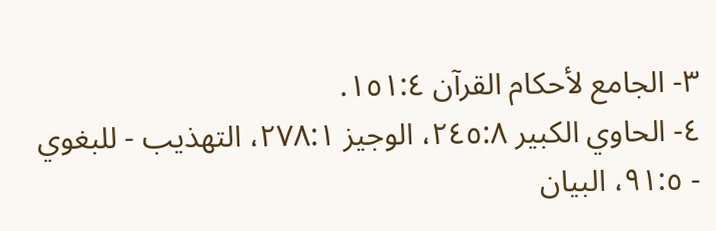٣- الجامع لأحكام القرآن ١٥١:٤.
٤- الحاوي الكبير ٢٤٥:٨، الوجيز ٢٧٨:١، التهذيب - للبغوي - ٩١:٥، البيان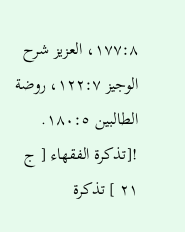١٧٧:٨، العزيز شرح الوجيز ١٢٢:٧، روضة الطالبين ١٨٠:٥.
![تذكرة الفقهاء [ ج ٢١ ] تذكرة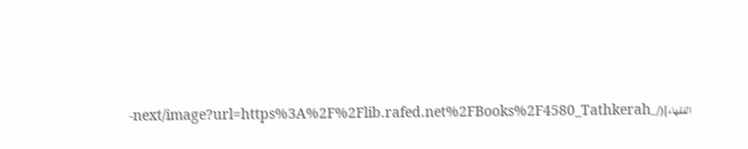الفقهاء](/_next/image?url=https%3A%2F%2Flib.rafed.net%2FBooks%2F4580_Tathkerah-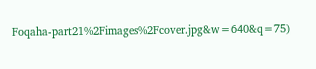Foqaha-part21%2Fimages%2Fcover.jpg&w=640&q=75)